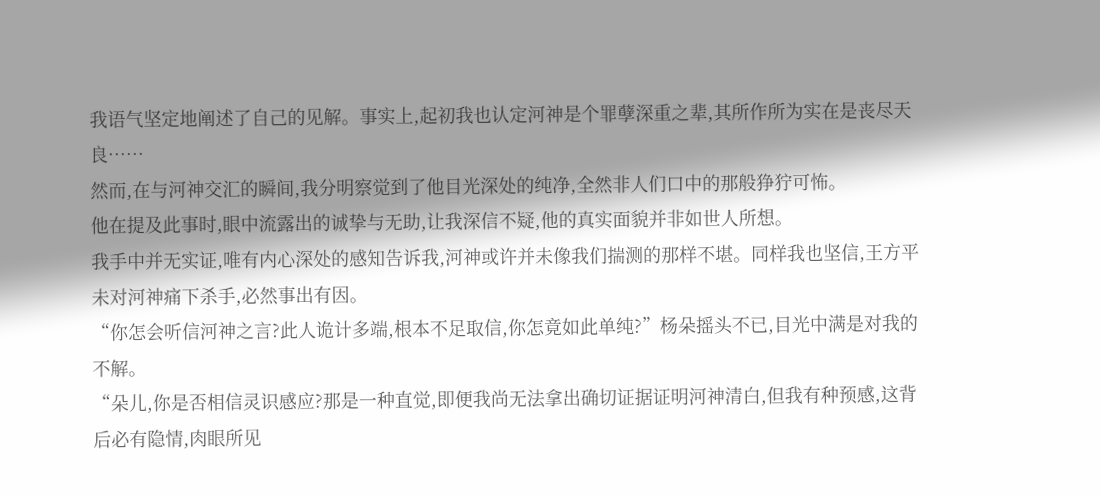我语气坚定地阐述了自己的见解。事实上,起初我也认定河神是个罪孽深重之辈,其所作所为实在是丧尽天良……
然而,在与河神交汇的瞬间,我分明察觉到了他目光深处的纯净,全然非人们口中的那般狰狞可怖。
他在提及此事时,眼中流露出的诚挚与无助,让我深信不疑,他的真实面貌并非如世人所想。
我手中并无实证,唯有内心深处的感知告诉我,河神或许并未像我们揣测的那样不堪。同样我也坚信,王方平未对河神痛下杀手,必然事出有因。
“你怎会听信河神之言?此人诡计多端,根本不足取信,你怎竟如此单纯?”杨朵摇头不已,目光中满是对我的不解。
“朵儿,你是否相信灵识感应?那是一种直觉,即便我尚无法拿出确切证据证明河神清白,但我有种预感,这背后必有隐情,肉眼所见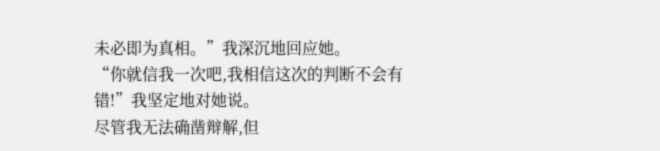未必即为真相。”我深沉地回应她。
“你就信我一次吧,我相信这次的判断不会有错!”我坚定地对她说。
尽管我无法确凿辩解,但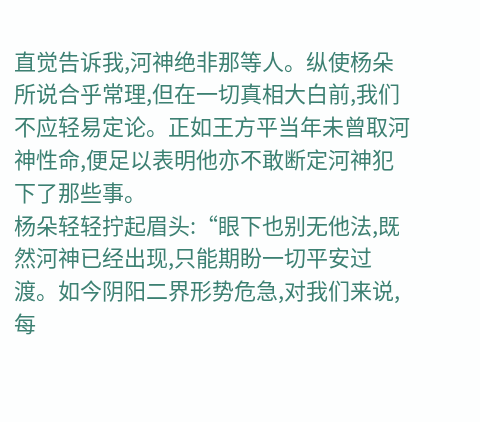直觉告诉我,河神绝非那等人。纵使杨朵所说合乎常理,但在一切真相大白前,我们不应轻易定论。正如王方平当年未曾取河神性命,便足以表明他亦不敢断定河神犯下了那些事。
杨朵轻轻拧起眉头:“眼下也别无他法,既然河神已经出现,只能期盼一切平安过渡。如今阴阳二界形势危急,对我们来说,每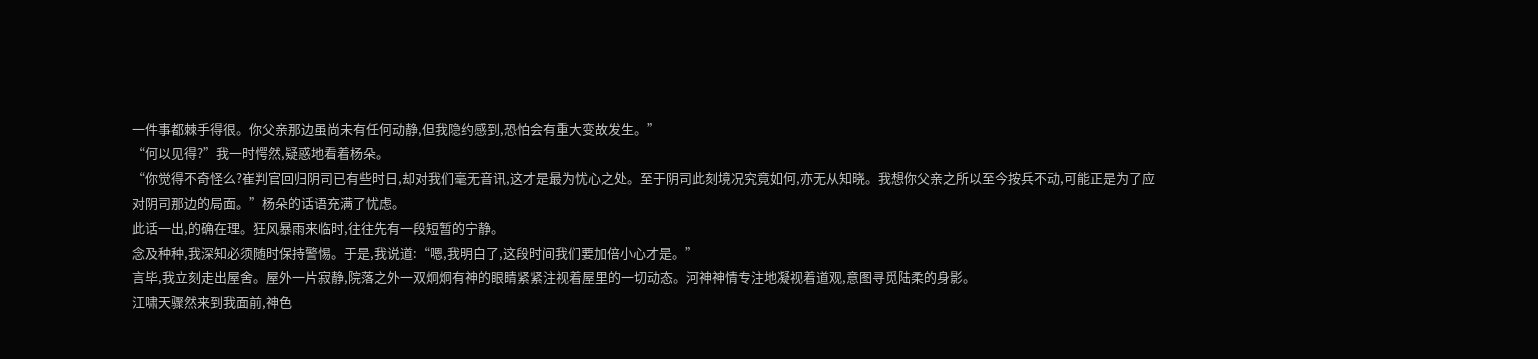一件事都棘手得很。你父亲那边虽尚未有任何动静,但我隐约感到,恐怕会有重大变故发生。”
“何以见得?”我一时愕然,疑惑地看着杨朵。
“你觉得不奇怪么?崔判官回归阴司已有些时日,却对我们毫无音讯,这才是最为忧心之处。至于阴司此刻境况究竟如何,亦无从知晓。我想你父亲之所以至今按兵不动,可能正是为了应对阴司那边的局面。”杨朵的话语充满了忧虑。
此话一出,的确在理。狂风暴雨来临时,往往先有一段短暂的宁静。
念及种种,我深知必须随时保持警惕。于是,我说道:“嗯,我明白了,这段时间我们要加倍小心才是。”
言毕,我立刻走出屋舍。屋外一片寂静,院落之外一双炯炯有神的眼睛紧紧注视着屋里的一切动态。河神神情专注地凝视着道观,意图寻觅陆柔的身影。
江啸天骤然来到我面前,神色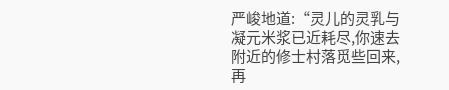严峻地道:“灵儿的灵乳与凝元米浆已近耗尽,你速去附近的修士村落觅些回来,再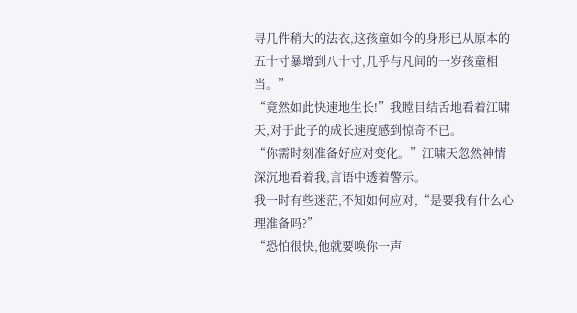寻几件稍大的法衣,这孩童如今的身形已从原本的五十寸暴增到八十寸,几乎与凡间的一岁孩童相当。”
“竟然如此快速地生长!”我瞠目结舌地看着江啸天,对于此子的成长速度感到惊奇不已。
“你需时刻准备好应对变化。”江啸天忽然神情深沉地看着我,言语中透着警示。
我一时有些迷茫,不知如何应对,“是要我有什么心理准备吗?”
“恐怕很快,他就要唤你一声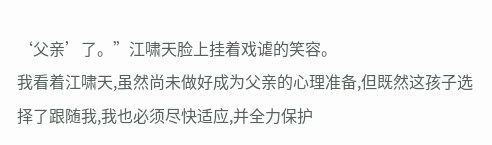‘父亲’了。”江啸天脸上挂着戏谑的笑容。
我看着江啸天,虽然尚未做好成为父亲的心理准备,但既然这孩子选择了跟随我,我也必须尽快适应,并全力保护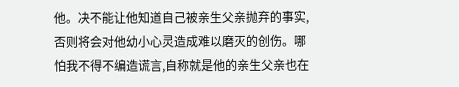他。决不能让他知道自己被亲生父亲抛弃的事实,否则将会对他幼小心灵造成难以磨灭的创伤。哪怕我不得不编造谎言,自称就是他的亲生父亲也在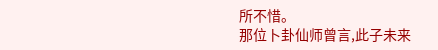所不惜。
那位卜卦仙师曾言,此子未来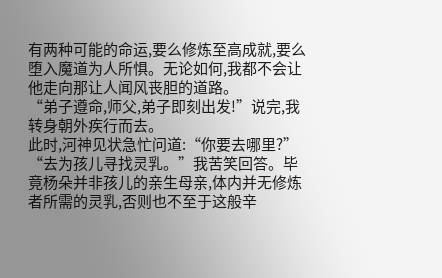有两种可能的命运,要么修炼至高成就,要么堕入魔道为人所惧。无论如何,我都不会让他走向那让人闻风丧胆的道路。
“弟子遵命,师父,弟子即刻出发!”说完,我转身朝外疾行而去。
此时,河神见状急忙问道:“你要去哪里?”
“去为孩儿寻找灵乳。”我苦笑回答。毕竟杨朵并非孩儿的亲生母亲,体内并无修炼者所需的灵乳,否则也不至于这般辛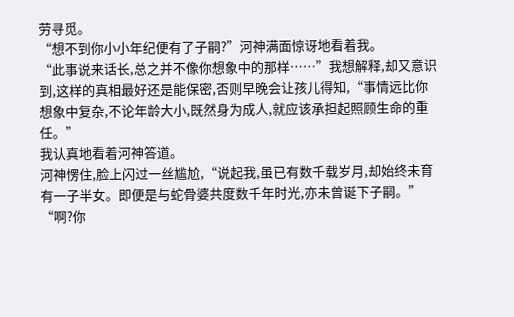劳寻觅。
“想不到你小小年纪便有了子嗣?”河神满面惊讶地看着我。
“此事说来话长,总之并不像你想象中的那样……”我想解释,却又意识到,这样的真相最好还是能保密,否则早晚会让孩儿得知,“事情远比你想象中复杂,不论年龄大小,既然身为成人,就应该承担起照顾生命的重任。”
我认真地看着河神答道。
河神愣住,脸上闪过一丝尴尬,“说起我,虽已有数千载岁月,却始终未育有一子半女。即便是与蛇骨婆共度数千年时光,亦未曾诞下子嗣。”
“啊?你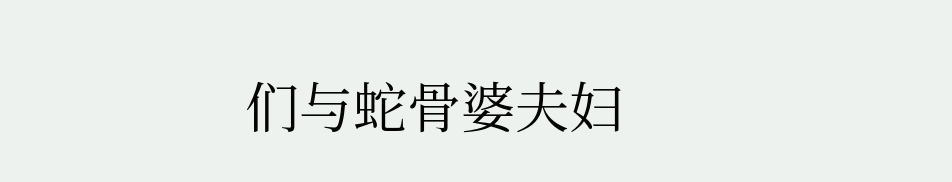们与蛇骨婆夫妇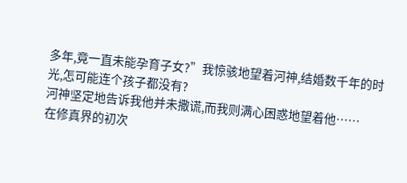多年,竟一直未能孕育子女?”我惊骇地望着河神,结婚数千年的时光,怎可能连个孩子都没有?
河神坚定地告诉我他并未撒谎,而我则满心困惑地望着他……
在修真界的初次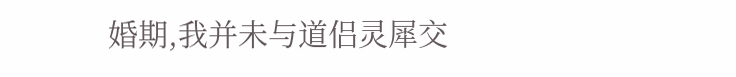婚期,我并未与道侣灵犀交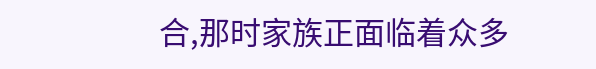合,那时家族正面临着众多